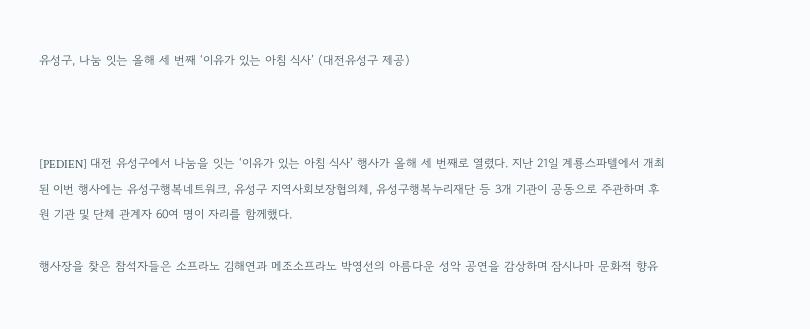유성구, 나눔 잇는 올해 세 번째 ‘이유가 있는 아침 식사’ (대전유성구 제공)



[PEDIEN] 대전 유성구에서 나눔을 잇는 ‘이유가 있는 아침 식사’ 행사가 올해 세 번째로 열렸다. 지난 21일 계룡스파텔에서 개최된 이번 행사에는 유성구행복네트워크, 유성구 지역사회보장협의체, 유성구행복누리재단 등 3개 기관이 공동으로 주관하며 후원 기관 및 단체 관계자 60여 명이 자리를 함께했다.

행사장을 찾은 참석자들은 소프라노 김해연과 메조소프라노 박영선의 아름다운 성악 공연을 감상하며 잠시나마 문화적 향유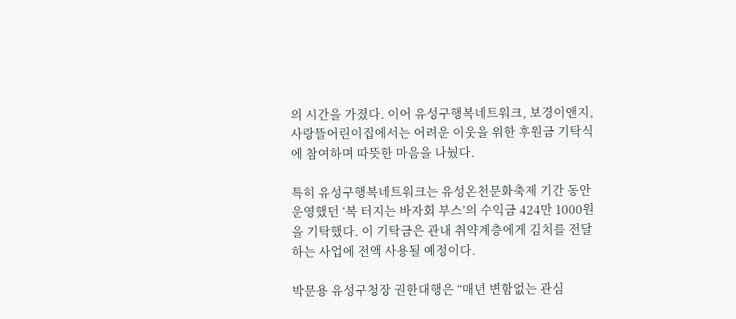의 시간을 가졌다. 이어 유성구행복네트워크, 보경이앤지, 사랑뜰어린이집에서는 어려운 이웃을 위한 후원금 기탁식에 참여하며 따뜻한 마음을 나눴다.

특히 유성구행복네트워크는 유성온천문화축제 기간 동안 운영했던 ‘복 터지는 바자회 부스’의 수익금 424만 1000원을 기탁했다. 이 기탁금은 관내 취약계층에게 김치를 전달하는 사업에 전액 사용될 예정이다.

박문용 유성구청장 권한대행은 “매년 변함없는 관심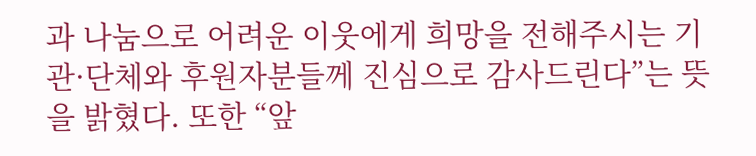과 나눔으로 어려운 이웃에게 희망을 전해주시는 기관·단체와 후원자분들께 진심으로 감사드린다”는 뜻을 밝혔다. 또한 “앞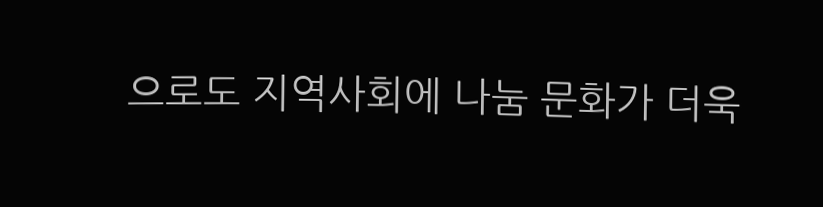으로도 지역사회에 나눔 문화가 더욱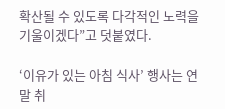확산될 수 있도록 다각적인 노력을 기울이겠다”고 덧붙였다.

‘이유가 있는 아침 식사’ 행사는 연말 취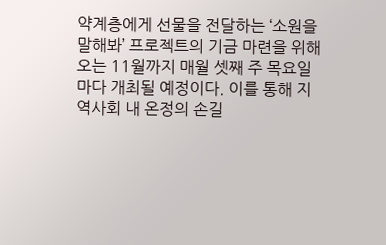약계층에게 선물을 전달하는 ‘소원을 말해봐’ 프로젝트의 기금 마련을 위해 오는 11월까지 매월 셋째 주 목요일마다 개최될 예정이다. 이를 통해 지역사회 내 온정의 손길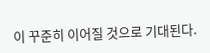이 꾸준히 이어질 것으로 기대된다.